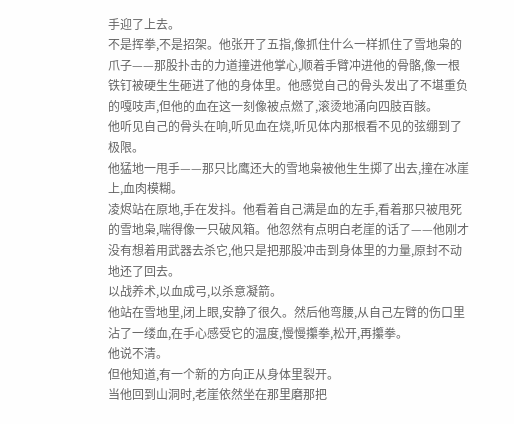手迎了上去。
不是挥拳,不是招架。他张开了五指,像抓住什么一样抓住了雪地枭的爪子——那股扑击的力道撞进他掌心,顺着手臂冲进他的骨骼,像一根铁钉被硬生生砸进了他的身体里。他感觉自己的骨头发出了不堪重负的嘎吱声,但他的血在这一刻像被点燃了,滚烫地涌向四肢百骸。
他听见自己的骨头在响,听见血在烧,听见体内那根看不见的弦绷到了极限。
他猛地一甩手——那只比鹰还大的雪地枭被他生生掷了出去,撞在冰崖上,血肉模糊。
凌烬站在原地,手在发抖。他看着自己满是血的左手,看着那只被甩死的雪地枭,喘得像一只破风箱。他忽然有点明白老崖的话了——他刚才没有想着用武器去杀它,他只是把那股冲击到身体里的力量,原封不动地还了回去。
以战养术,以血成弓,以杀意凝箭。
他站在雪地里,闭上眼,安静了很久。然后他弯腰,从自己左臂的伤口里沾了一缕血,在手心感受它的温度,慢慢攥拳,松开,再攥拳。
他说不清。
但他知道,有一个新的方向正从身体里裂开。
当他回到山洞时,老崖依然坐在那里磨那把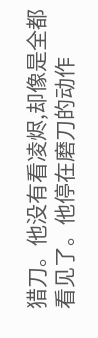猎刀。他没有看凌烬,却像是全都看见了。他停在磨刀的动作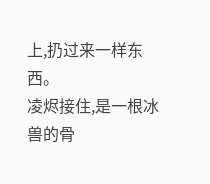上,扔过来一样东西。
凌烬接住,是一根冰兽的骨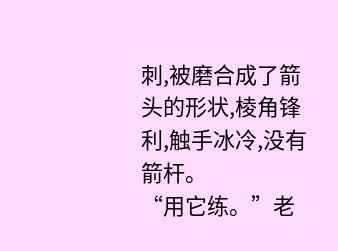刺,被磨合成了箭头的形状,棱角锋利,触手冰冷,没有箭杆。
“用它练。”老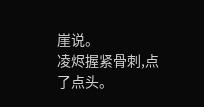崖说。
凌烬握紧骨刺,点了点头。